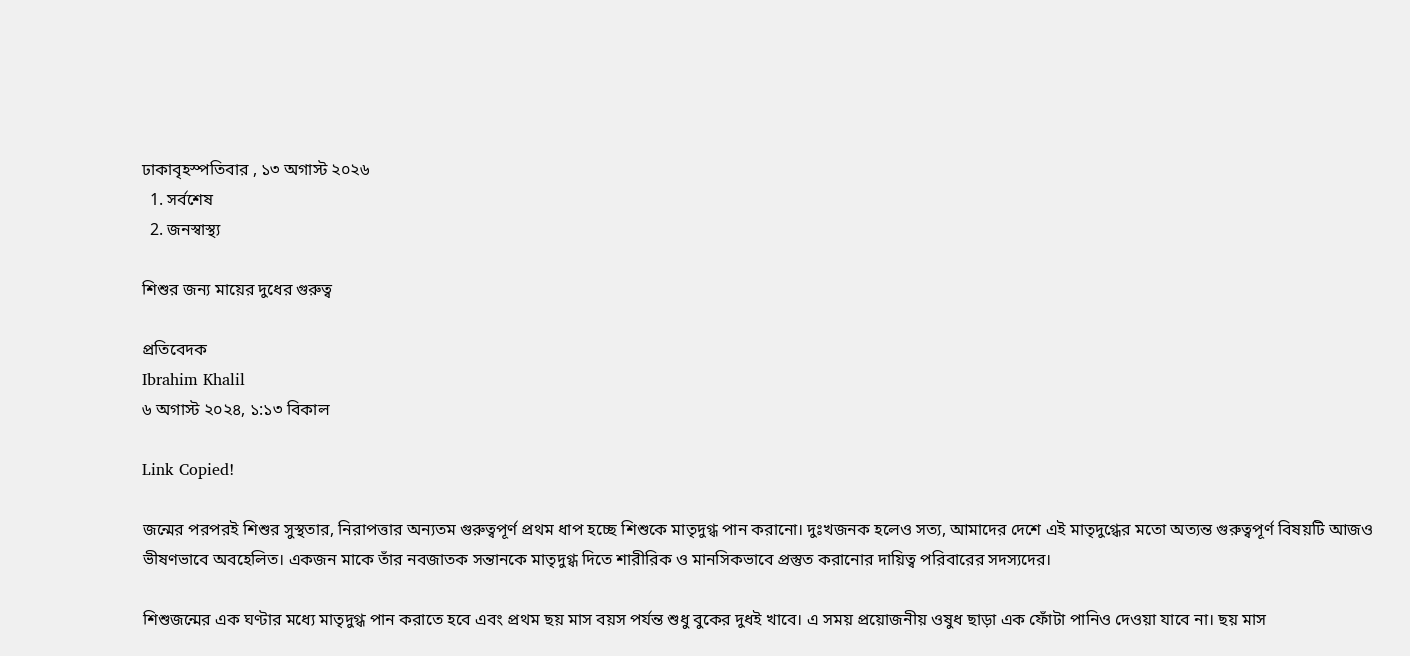ঢাকাবৃহস্পতিবার , ১৩ অগাস্ট ২০২৬
  1. সর্বশেষ
  2. জনস্বাস্থ্য

শিশুর জন্য মায়ের দুধের গুরুত্ব

প্রতিবেদক
Ibrahim Khalil
৬ অগাস্ট ২০২৪, ১:১৩ বিকাল

Link Copied!

জন্মের পরপরই শিশুর সুস্থতার, নিরাপত্তার অন্যতম গুরুত্বপূর্ণ প্রথম ধাপ হচ্ছে শিশুকে মাতৃদুগ্ধ পান করানো। দুঃখজনক হলেও সত্য, আমাদের দেশে এই মাতৃদুগ্ধের মতো অত্যন্ত গুরুত্বপূর্ণ বিষয়টি আজও ভীষণভাবে অবহেলিত। একজন মাকে তাঁর নবজাতক সন্তানকে মাতৃদুগ্ধ দিতে শারীরিক ও মানসিকভাবে প্রস্তুত করানোর দায়িত্ব পরিবারের সদস্যদের।

শিশুজন্মের এক ঘণ্টার মধ্যে মাতৃদুগ্ধ পান করাতে হবে এবং প্রথম ছয় মাস বয়স পর্যন্ত শুধু বুকের দুধই খাবে। এ সময় প্রয়োজনীয় ওষুধ ছাড়া এক ফোঁটা পানিও দেওয়া যাবে না। ছয় মাস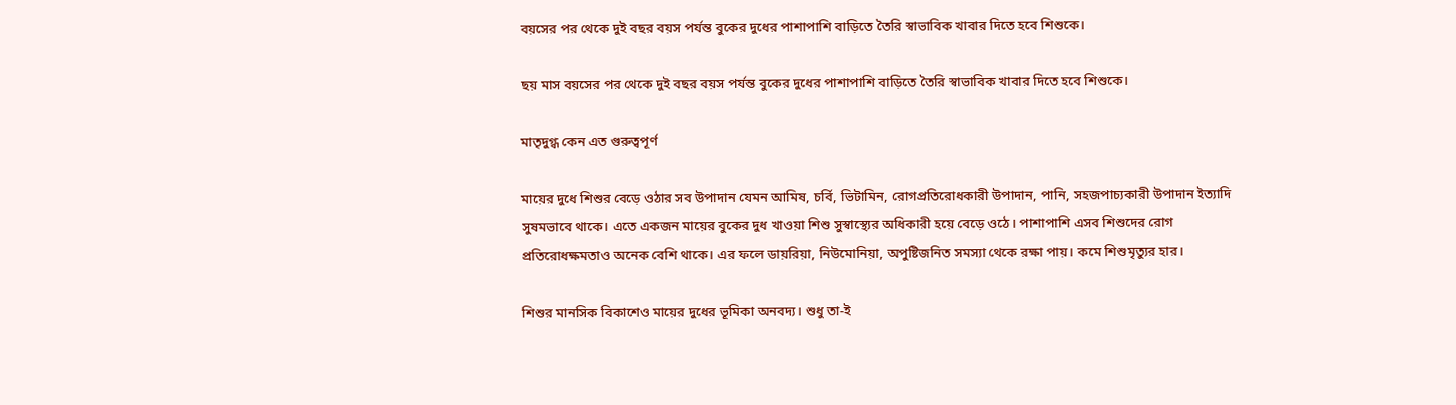বয়সের পর থেকে দুই বছর বয়স পর্যন্ত বুকের দুধের পাশাপাশি বাড়িতে তৈরি স্বাভাবিক খাবার দিতে হবে শিশুকে।

ছয় মাস বয়সের পর থেকে দুই বছর বয়স পর্যন্ত বুকের দুধের পাশাপাশি বাড়িতে তৈরি স্বাভাবিক খাবার দিতে হবে শিশুকে।

মাতৃদুগ্ধ কেন এত গুরুত্বপূর্ণ

মায়ের দুধে শিশুর বেড়ে ওঠার সব উপাদান যেমন আমিষ, চর্বি, ভিটামিন, রোগপ্রতিরোধকারী উপাদান, পানি, সহজপাচ্যকারী উপাদান ইত্যাদি সুষমভাবে থাকে। এতে একজন মায়ের বুকের দুধ খাওয়া শিশু সুস্বাস্থ্যের অধিকারী হয়ে বেড়ে ওঠে। পাশাপাশি এসব শিশুদের রোগ প্রতিরোধক্ষমতাও অনেক বেশি থাকে। এর ফলে ডায়রিয়া, নিউমোনিয়া, অপুষ্টিজনিত সমস্যা থেকে রক্ষা পায়। কমে শিশুমৃত্যুর হার।

শিশুর মানসিক বিকাশেও মায়ের দুধের ভূমিকা অনবদ্য। শুধু তা-ই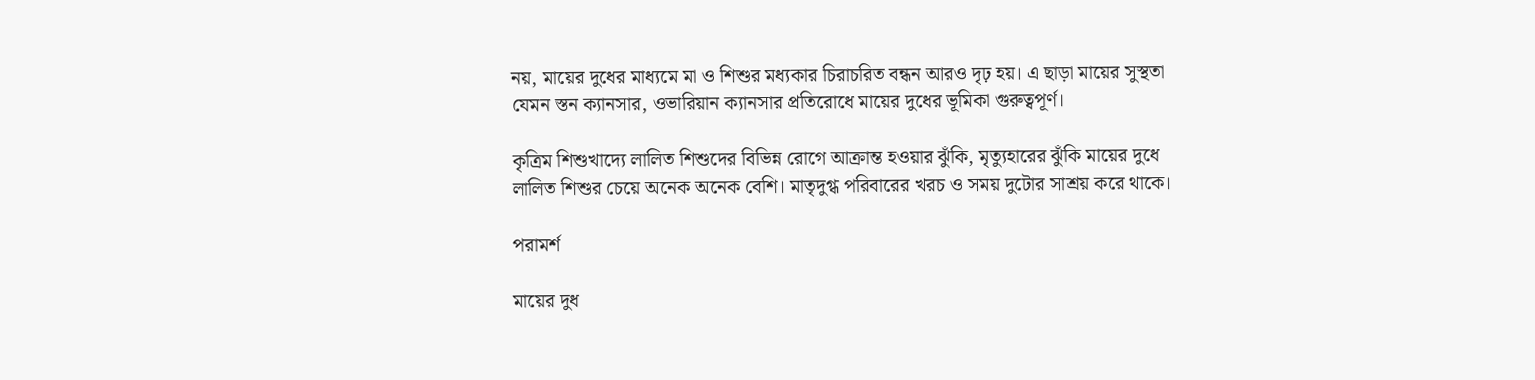নয়, মায়ের দুধের মাধ্যমে মা ও শিশুর মধ্যকার চিরাচরিত বন্ধন আরও দৃঢ় হয়। এ ছাড়া মায়ের সুস্থতা যেমন স্তন ক্যানসার, ওভারিয়ান ক্যানসার প্রতিরোধে মায়ের দুধের ভূমিকা গুরুত্বপূর্ণ।

কৃত্রিম শিশুখাদ্যে লালিত শিশুদের বিভিন্ন রোগে আক্রান্ত হওয়ার ঝুঁকি, মৃত্যুহারের ঝুঁকি মায়ের দুধে লালিত শিশুর চেয়ে অনেক অনেক বেশি। মাতৃদুগ্ধ পরিবারের খরচ ও সময় দুটোর সাশ্রয় করে থাকে।

পরামর্শ

মায়ের দুধ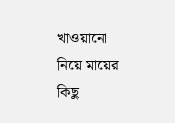খাওয়ানো নিয়ে মায়ের কিছু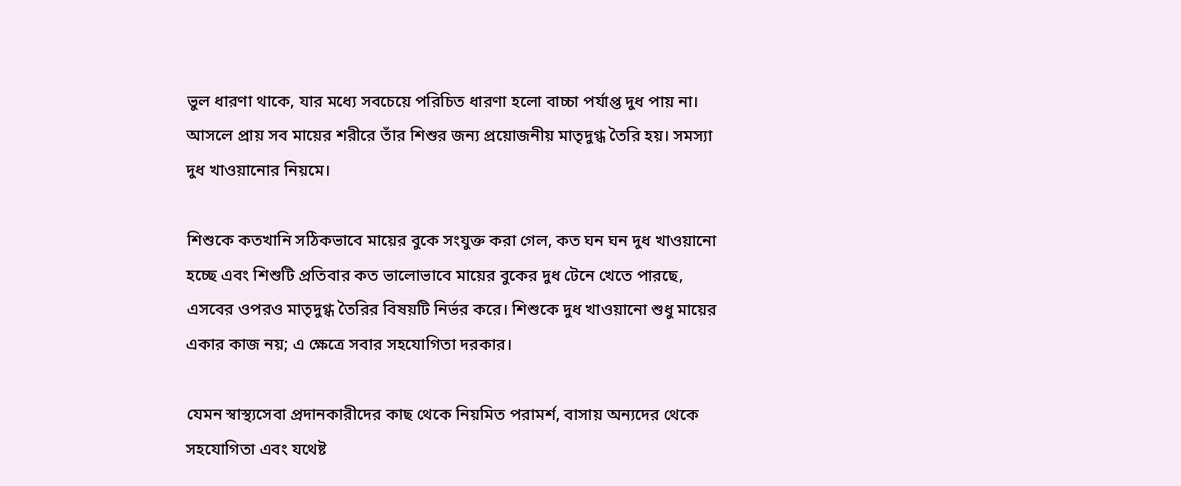ভুল ধারণা থাকে, যার মধ্যে সবচেয়ে পরিচিত ধারণা হলো বাচ্চা পর্যাপ্ত দুধ পায় না। আসলে প্রায় সব মায়ের শরীরে তাঁর শিশুর জন্য প্রয়োজনীয় মাতৃদুগ্ধ তৈরি হয়। সমস্যা দুধ খাওয়ানোর নিয়মে।

শিশুকে কতখানি সঠিকভাবে মায়ের বুকে সংযুক্ত করা গেল, কত ঘন ঘন দুধ খাওয়ানো হচ্ছে এবং শিশুটি প্রতিবার কত ভালোভাবে মায়ের বুকের দুধ টেনে খেতে পারছে, এসবের ওপরও মাতৃদুগ্ধ তৈরির বিষয়টি নির্ভর করে। শিশুকে দুধ খাওয়ানো শুধু মায়ের একার কাজ নয়; এ ক্ষেত্রে সবার সহযোগিতা দরকার।

যেমন স্বাস্থ্যসেবা প্রদানকারীদের কাছ থেকে নিয়মিত পরামর্শ, বাসায় অন্যদের থেকে সহযোগিতা এবং যথেষ্ট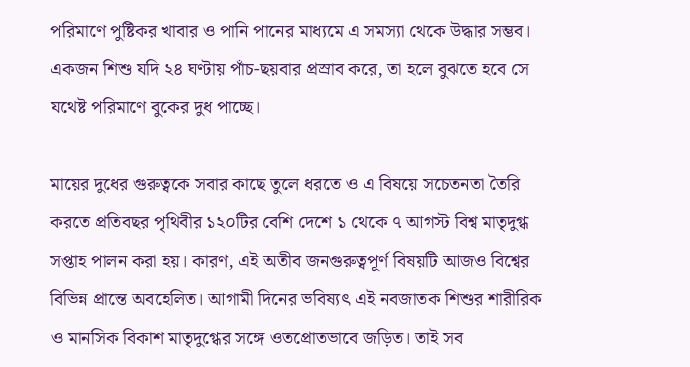পরিমাণে পুষ্টিকর খাবার ও পানি পানের মাধ্যমে এ সমস্যা থেকে উদ্ধার সম্ভব। একজন শিশু যদি ২৪ ঘণ্টায় পাঁচ-ছয়বার প্রস্রাব করে, তা হলে বুঝতে হবে সে যথেষ্ট পরিমাণে বুকের দুধ পাচ্ছে।

মায়ের দুধের গুরুত্বকে সবার কাছে তুলে ধরতে ও এ বিষয়ে সচেতনতা তৈরি করতে প্রতিবছর পৃথিবীর ১২০টির বেশি দেশে ১ থেকে ৭ আগস্ট বিশ্ব মাতৃদুগ্ধ সপ্তাহ পালন করা হয়। কারণ, এই অতীব জনগুরুত্বপূর্ণ বিষয়টি আজও বিশ্বের বিভিন্ন প্রান্তে অবহেলিত। আগামী দিনের ভবিষ্যৎ এই নবজাতক শিশুর শারীরিক ও মানসিক বিকাশ মাতৃদুগ্ধের সঙ্গে ওতপ্রোতভাবে জড়িত। তাই সব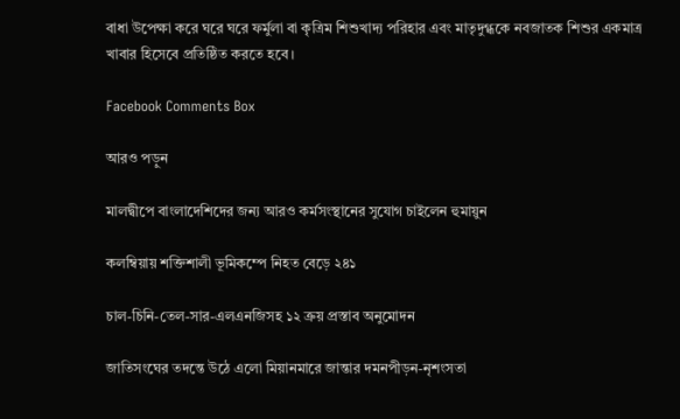বাধা উপেক্ষা করে ঘরে ঘরে ফর্মুলা বা কৃত্রিম শিশুখাদ্য পরিহার এবং মাতৃদুগ্ধকে নবজাতক শিশুর একমাত্র খাবার হিসেবে প্রতিষ্ঠিত করতে হবে।

Facebook Comments Box

আরও পড়ুন

মালদ্বীপে বাংলাদেশিদের জন্য আরও কর্মসংস্থানের সুযোগ চাইলেন হুমায়ুন

কলম্বিয়ায় শক্তিশালী ভূমিকম্পে নিহত বেড়ে ২৪১

চাল-চিনি-তেল-সার-এলএনজিসহ ১২ ক্রয় প্রস্তাব অনুমোদন

জাতিসংঘের তদন্তে উঠে এলো মিয়ানমারে জান্তার দমনপীড়ন-নৃশংসতা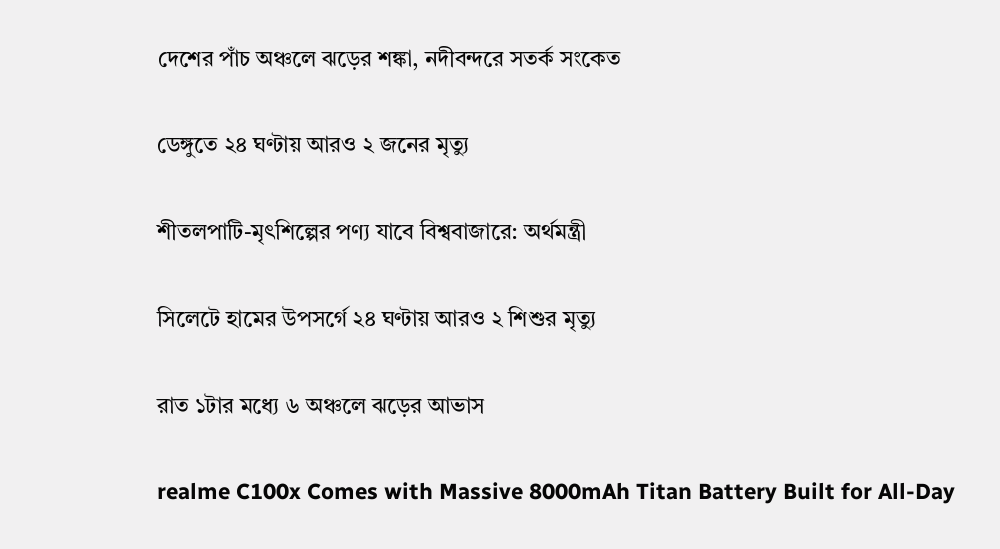দেশের পাঁচ অঞ্চলে ঝড়ের শঙ্কা, নদীবন্দরে সতর্ক সংকেত

ডেঙ্গুতে ২৪ ঘণ্টায় আরও ২ জনের মৃত্যু

শীতলপাটি-মৃৎশিল্পের পণ্য যাবে বিশ্ববাজারে: অর্থমন্ত্রী

সিলেটে হামের উপসর্গে ২৪ ঘণ্টায় আরও ২ শিশুর মৃত্যু

রাত ১টার মধ্যে ৬ অঞ্চলে ঝড়ের আভাস

realme C100x Comes with Massive 8000mAh Titan Battery Built for All-Day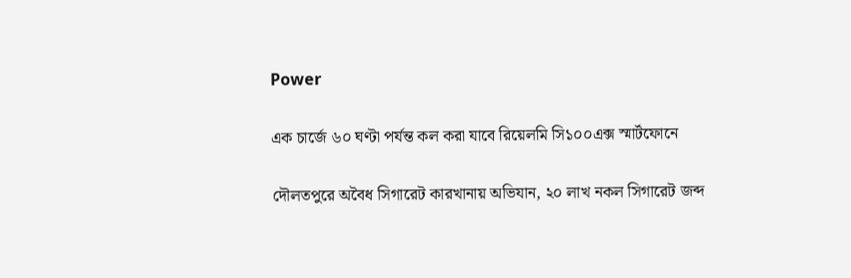Power

এক চার্জে ৬০ ঘণ্টা পর্যন্ত কল করা যাবে রিয়েলমি সি১০০এক্স স্মার্টফোনে

দৌলতপুরে অবৈধ সিগারেট কারখানায় অভিযান, ২০ লাখ নকল সিগারেট জব্দ